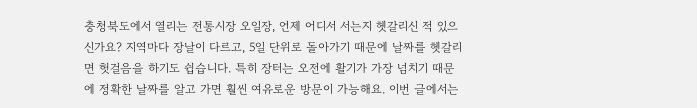충청북도에서 열리는 전통시장 오일장, 언제 어디서 서는지 헷갈리신 적 있으신가요? 지역마다 장날이 다르고, 5일 단위로 돌아가기 때문에 날짜를 헷갈리면 헛걸음을 하기도 쉽습니다. 특히 장터는 오전에 활기가 가장 넘치기 때문에 정확한 날짜를 알고 가면 훨씬 여유로운 방문이 가능해요. 이번 글에서는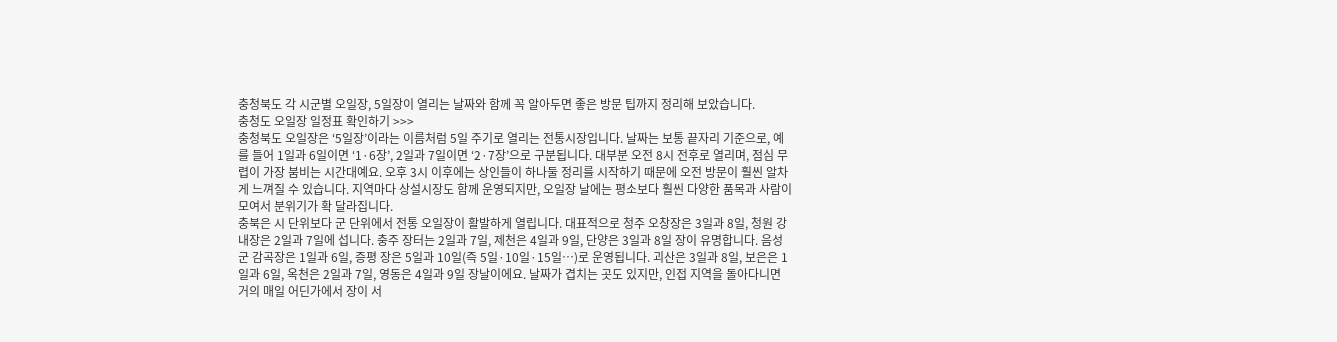충청북도 각 시군별 오일장, 5일장이 열리는 날짜와 함께 꼭 알아두면 좋은 방문 팁까지 정리해 보았습니다.
충청도 오일장 일정표 확인하기 >>>
충청북도 오일장은 ‘5일장’이라는 이름처럼 5일 주기로 열리는 전통시장입니다. 날짜는 보통 끝자리 기준으로, 예를 들어 1일과 6일이면 ‘1·6장’, 2일과 7일이면 ‘2·7장’으로 구분됩니다. 대부분 오전 8시 전후로 열리며, 점심 무렵이 가장 붐비는 시간대예요. 오후 3시 이후에는 상인들이 하나둘 정리를 시작하기 때문에 오전 방문이 훨씬 알차게 느껴질 수 있습니다. 지역마다 상설시장도 함께 운영되지만, 오일장 날에는 평소보다 훨씬 다양한 품목과 사람이 모여서 분위기가 확 달라집니다.
충북은 시 단위보다 군 단위에서 전통 오일장이 활발하게 열립니다. 대표적으로 청주 오창장은 3일과 8일, 청원 강내장은 2일과 7일에 섭니다. 충주 장터는 2일과 7일, 제천은 4일과 9일, 단양은 3일과 8일 장이 유명합니다. 음성군 감곡장은 1일과 6일, 증평 장은 5일과 10일(즉 5일·10일·15일…)로 운영됩니다. 괴산은 3일과 8일, 보은은 1일과 6일, 옥천은 2일과 7일, 영동은 4일과 9일 장날이에요. 날짜가 겹치는 곳도 있지만, 인접 지역을 돌아다니면 거의 매일 어딘가에서 장이 서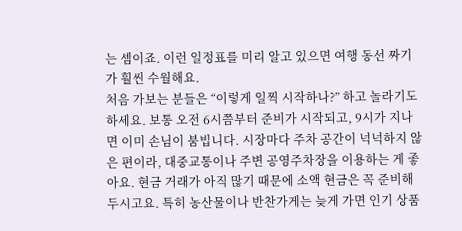는 셈이죠. 이런 일정표를 미리 알고 있으면 여행 동선 짜기가 훨씬 수월해요.
처음 가보는 분들은 “이렇게 일찍 시작하나?” 하고 놀라기도 하세요. 보통 오전 6시쯤부터 준비가 시작되고, 9시가 지나면 이미 손님이 붐빕니다. 시장마다 주차 공간이 넉넉하지 않은 편이라, 대중교통이나 주변 공영주차장을 이용하는 게 좋아요. 현금 거래가 아직 많기 때문에 소액 현금은 꼭 준비해 두시고요. 특히 농산물이나 반찬가게는 늦게 가면 인기 상품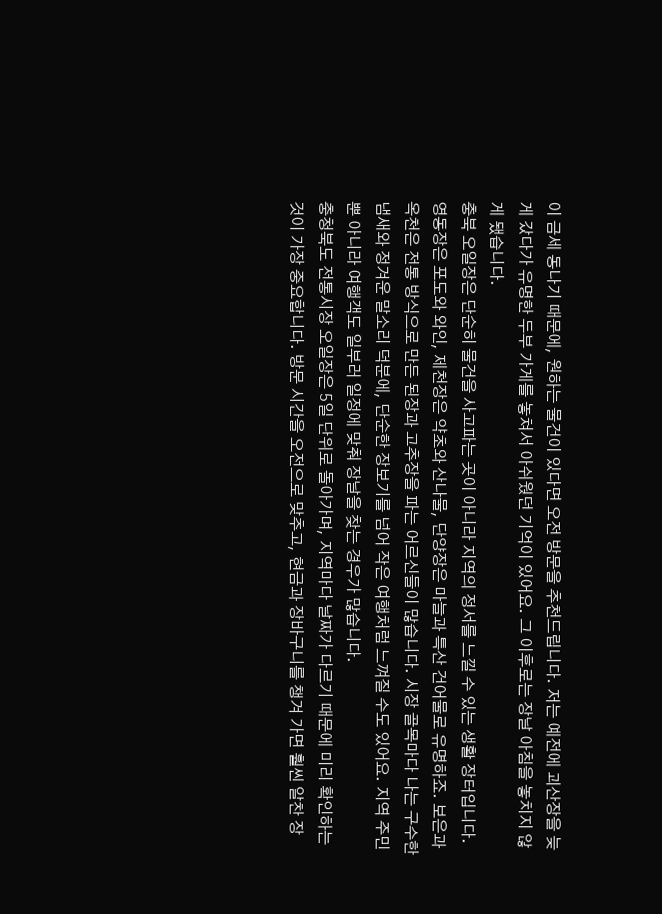이 금세 동나기 때문에, 원하는 물건이 있다면 오전 방문을 추천드립니다. 저는 예전에 괴산장을 늦게 갔다가 유명한 두부 가게를 놓쳐서 아쉬웠던 기억이 있어요. 그 이후로는 장날 아침을 놓치지 않게 됐습니다.
충북 오일장은 단순히 물건을 사고파는 곳이 아니라 지역의 정서를 느낄 수 있는 생활 장터입니다. 영동장은 포도와 와인, 제천장은 약초와 산나물, 단양장은 마늘과 특산 건어물로 유명하죠. 보은과 옥천은 전통 방식으로 만든 된장과 고추장을 파는 어르신들이 많습니다. 시장 골목마다 나는 구수한 냄새와 정겨운 말소리 덕분에, 단순한 장보기를 넘어 작은 여행처럼 느껴질 수도 있어요. 지역 주민뿐 아니라 여행객도 일부러 일정에 맞춰 장날을 찾는 경우가 많습니다.
충청북도 전통시장 오일장은 5일 단위로 돌아가며, 지역마다 날짜가 다르기 때문에 미리 확인하는 것이 가장 중요합니다. 방문 시간을 오전으로 맞추고, 현금과 장바구니를 챙겨 가면 훨씬 알찬 장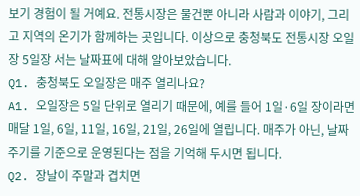보기 경험이 될 거예요. 전통시장은 물건뿐 아니라 사람과 이야기, 그리고 지역의 온기가 함께하는 곳입니다. 이상으로 충청북도 전통시장 오일장 5일장 서는 날짜표에 대해 알아보았습니다.
Q1. 충청북도 오일장은 매주 열리나요?
A1. 오일장은 5일 단위로 열리기 때문에, 예를 들어 1일·6일 장이라면 매달 1일, 6일, 11일, 16일, 21일, 26일에 열립니다. 매주가 아닌, 날짜 주기를 기준으로 운영된다는 점을 기억해 두시면 됩니다.
Q2. 장날이 주말과 겹치면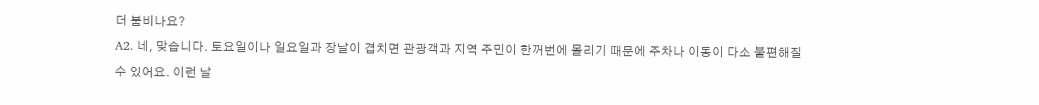더 붐비나요?
A2. 네, 맞습니다. 토요일이나 일요일과 장날이 겹치면 관광객과 지역 주민이 한꺼번에 몰리기 때문에 주차나 이동이 다소 불편해질 수 있어요. 이런 날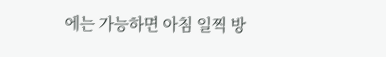에는 가능하면 아침 일찍 방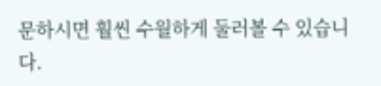문하시면 훨씬 수월하게 둘러볼 수 있습니다.